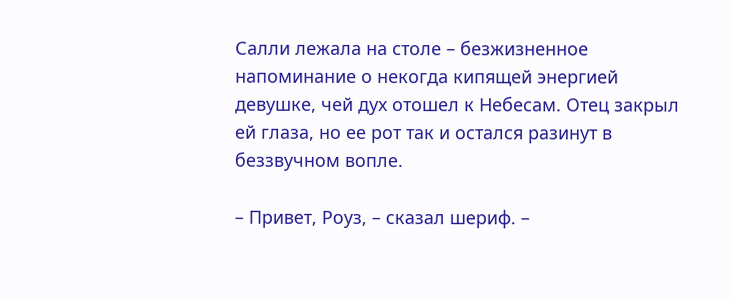Салли лежала на столе – безжизненное напоминание о некогда кипящей энергией девушке, чей дух отошел к Небесам. Отец закрыл ей глаза, но ее рот так и остался разинут в беззвучном вопле.

– Привет, Роуз, – сказал шериф. –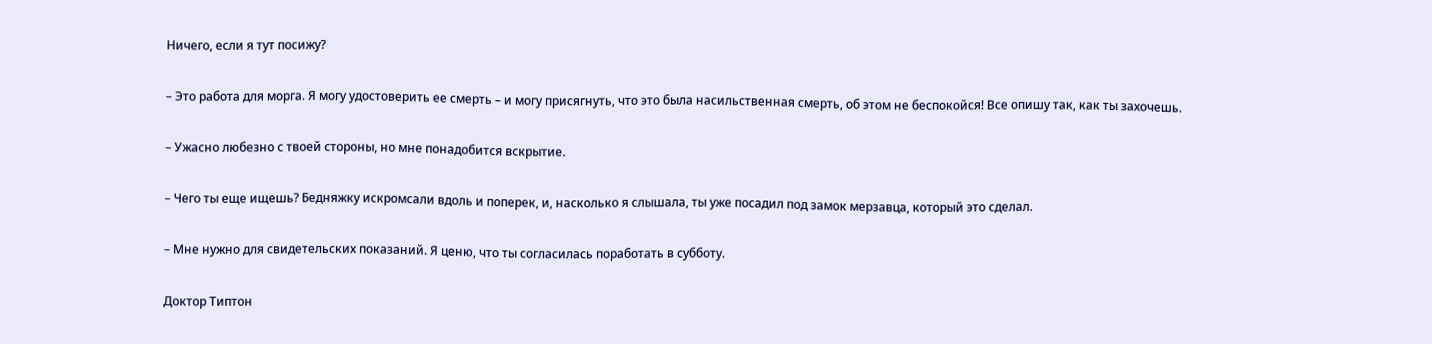Ничего, если я тут посижу?

– Это работа для морга. Я могу удостоверить ее смерть – и могу присягнуть, что это была насильственная смерть, об этом не беспокойся! Все опишу так, как ты захочешь.

– Ужасно любезно с твоей стороны, но мне понадобится вскрытие.

– Чего ты еще ищешь? Бедняжку искромсали вдоль и поперек, и, насколько я слышала, ты уже посадил под замок мерзавца, который это сделал.

– Мне нужно для свидетельских показаний. Я ценю, что ты согласилась поработать в субботу.

Доктор Типтон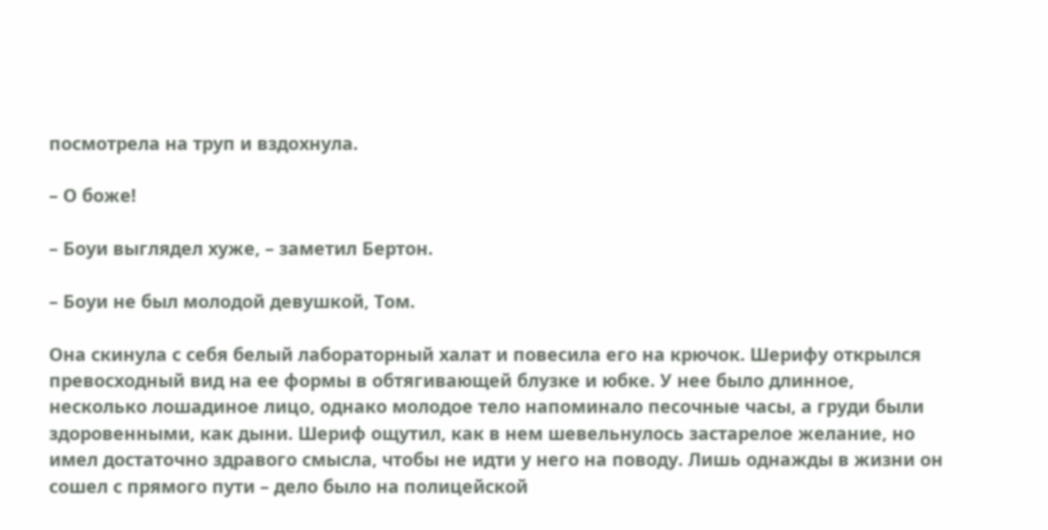посмотрела на труп и вздохнула.

– О боже!

– Боуи выглядел хуже, – заметил Бертон.

– Боуи не был молодой девушкой, Том.

Она скинула с себя белый лабораторный халат и повесила его на крючок. Шерифу открылся превосходный вид на ее формы в обтягивающей блузке и юбке. У нее было длинное, несколько лошадиное лицо, однако молодое тело напоминало песочные часы, а груди были здоровенными, как дыни. Шериф ощутил, как в нем шевельнулось застарелое желание, но имел достаточно здравого смысла, чтобы не идти у него на поводу. Лишь однажды в жизни он сошел с прямого пути – дело было на полицейской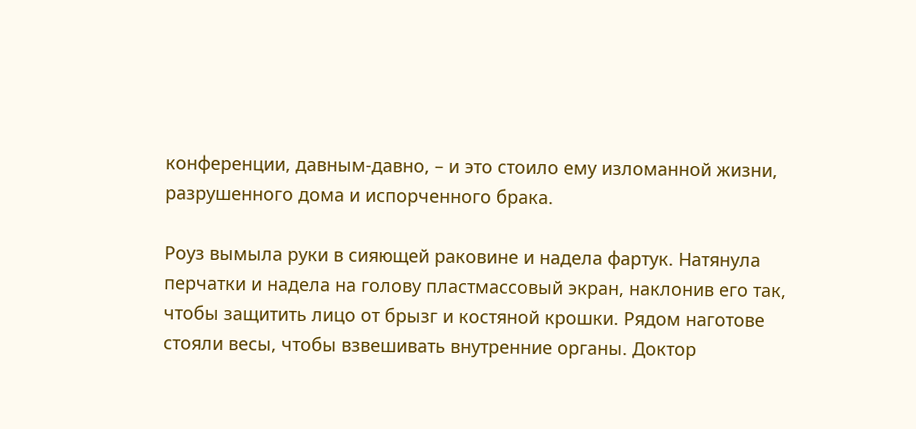конференции, давным-давно, – и это стоило ему изломанной жизни, разрушенного дома и испорченного брака.

Роуз вымыла руки в сияющей раковине и надела фартук. Натянула перчатки и надела на голову пластмассовый экран, наклонив его так, чтобы защитить лицо от брызг и костяной крошки. Рядом наготове стояли весы, чтобы взвешивать внутренние органы. Доктор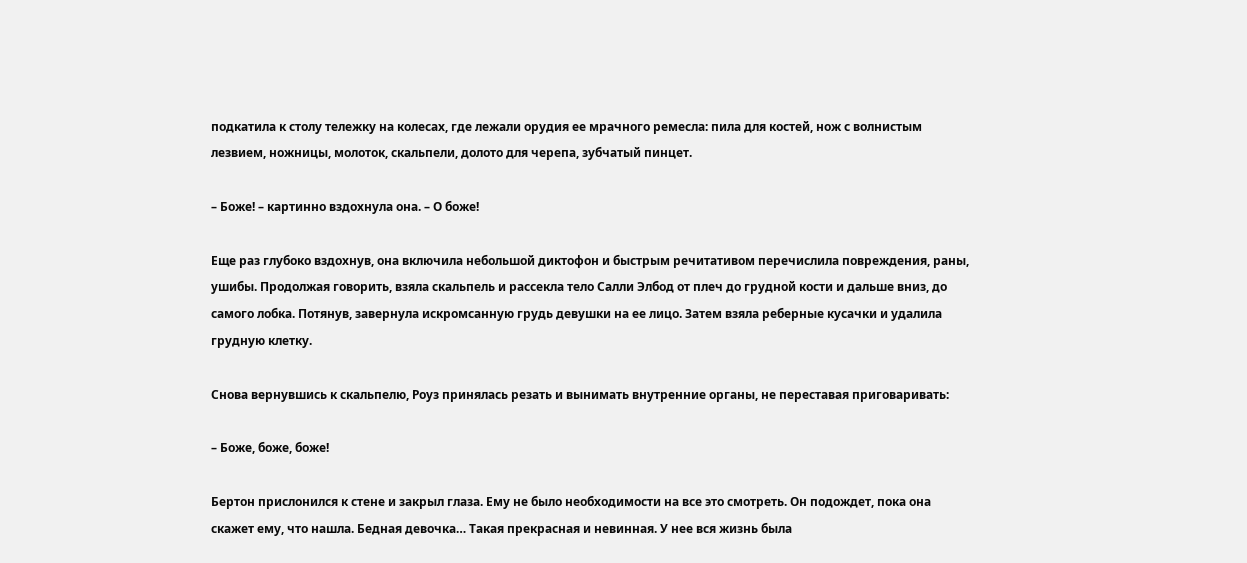подкатила к столу тележку на колесах, где лежали орудия ее мрачного ремесла: пила для костей, нож с волнистым лезвием, ножницы, молоток, скальпели, долото для черепа, зубчатый пинцет.

– Боже! – картинно вздохнула она. – О боже!

Еще раз глубоко вздохнув, она включила небольшой диктофон и быстрым речитативом перечислила повреждения, раны, ушибы. Продолжая говорить, взяла скальпель и рассекла тело Салли Элбод от плеч до грудной кости и дальше вниз, до самого лобка. Потянув, завернула искромсанную грудь девушки на ее лицо. Затем взяла реберные кусачки и удалила грудную клетку.

Снова вернувшись к скальпелю, Роуз принялась резать и вынимать внутренние органы, не переставая приговаривать:

– Боже, боже, боже!

Бертон прислонился к стене и закрыл глаза. Ему не было необходимости на все это смотреть. Он подождет, пока она скажет ему, что нашла. Бедная девочка… Такая прекрасная и невинная. У нее вся жизнь была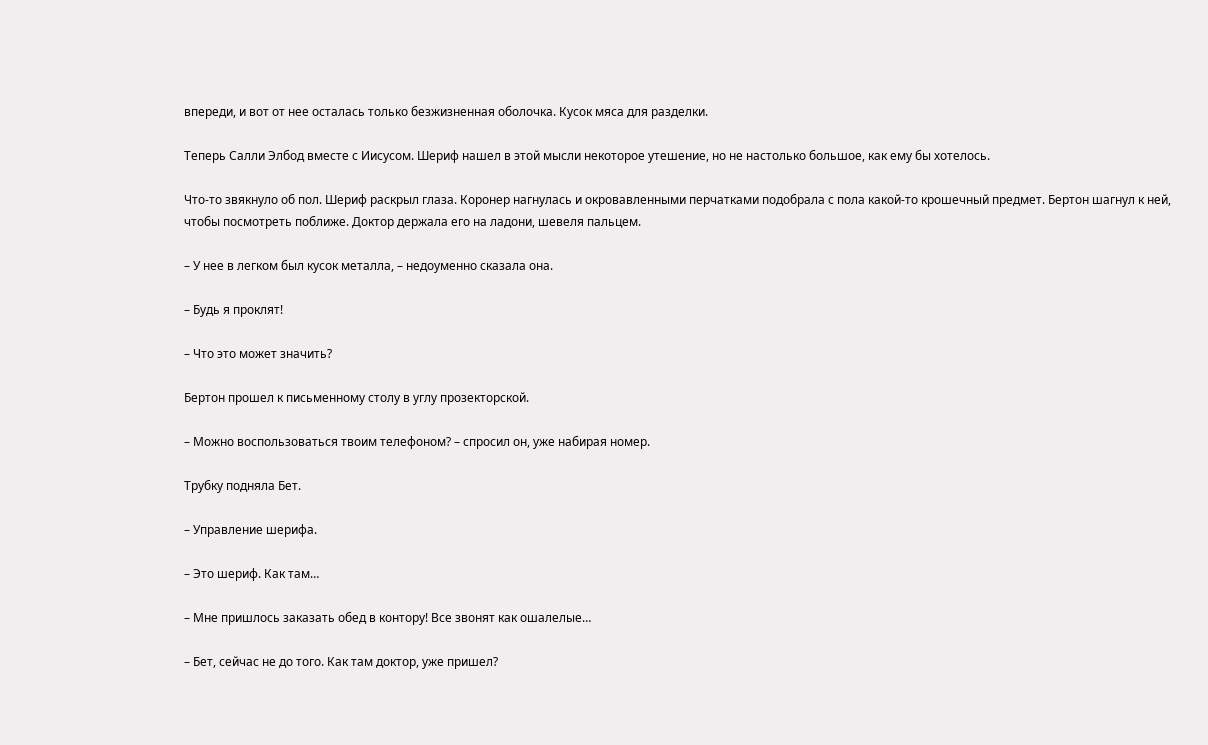впереди, и вот от нее осталась только безжизненная оболочка. Кусок мяса для разделки.

Теперь Салли Элбод вместе с Иисусом. Шериф нашел в этой мысли некоторое утешение, но не настолько большое, как ему бы хотелось.

Что-то звякнуло об пол. Шериф раскрыл глаза. Коронер нагнулась и окровавленными перчатками подобрала с пола какой-то крошечный предмет. Бертон шагнул к ней, чтобы посмотреть поближе. Доктор держала его на ладони, шевеля пальцем.

– У нее в легком был кусок металла, – недоуменно сказала она.

– Будь я проклят!

– Что это может значить?

Бертон прошел к письменному столу в углу прозекторской.

– Можно воспользоваться твоим телефоном? – спросил он, уже набирая номер.

Трубку подняла Бет.

– Управление шерифа.

– Это шериф. Как там…

– Мне пришлось заказать обед в контору! Все звонят как ошалелые…

– Бет, сейчас не до того. Как там доктор, уже пришел?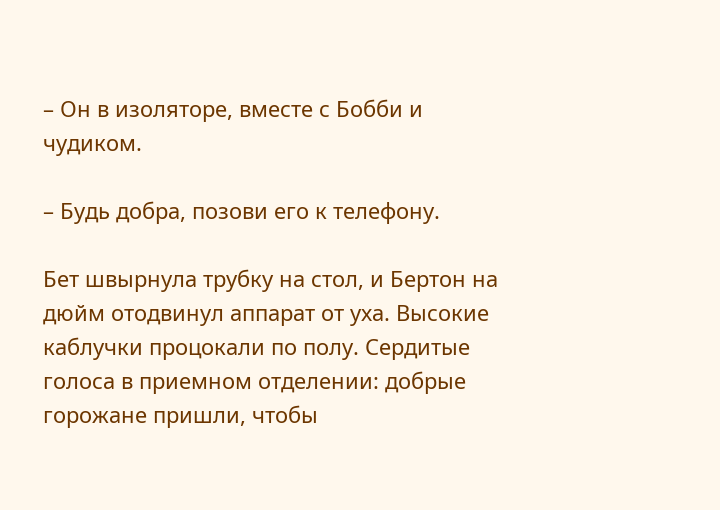– Он в изоляторе, вместе с Бобби и чудиком.

– Будь добра, позови его к телефону.

Бет швырнула трубку на стол, и Бертон на дюйм отодвинул аппарат от уха. Высокие каблучки процокали по полу. Сердитые голоса в приемном отделении: добрые горожане пришли, чтобы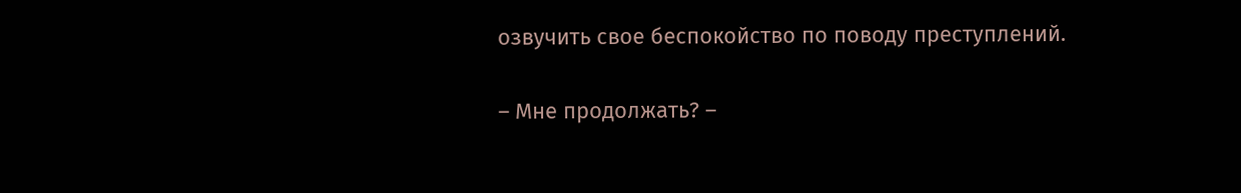озвучить свое беспокойство по поводу преступлений.

– Мне продолжать? –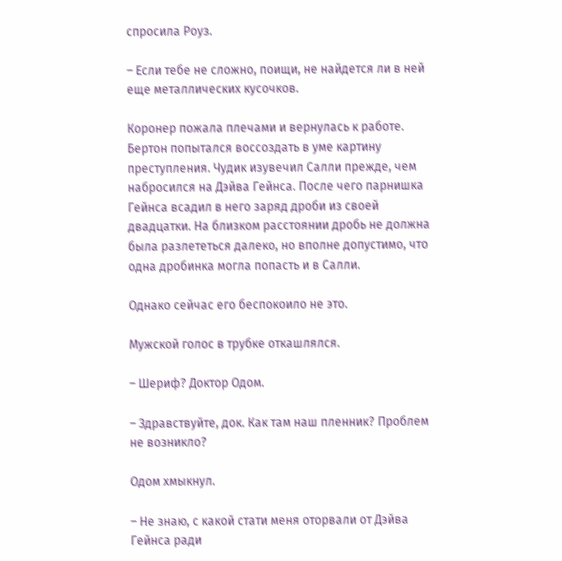спросила Роуз.

– Если тебе не сложно, поищи, не найдется ли в ней еще металлических кусочков.

Коронер пожала плечами и вернулась к работе. Бертон попытался воссоздать в уме картину преступления. Чудик изувечил Салли прежде, чем набросился на Дэйва Гейнса. После чего парнишка Гейнса всадил в него заряд дроби из своей двадцатки. На близком расстоянии дробь не должна была разлететься далеко, но вполне допустимо, что одна дробинка могла попасть и в Салли.

Однако сейчас его беспокоило не это.

Мужской голос в трубке откашлялся.

– Шериф? Доктор Одом.

– Здравствуйте, док. Как там наш пленник? Проблем не возникло?

Одом хмыкнул.

– Не знаю, с какой стати меня оторвали от Дэйва Гейнса ради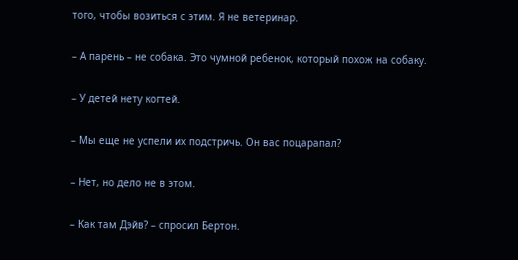того, чтобы возиться с этим. Я не ветеринар.

– А парень – не собака. Это чумной ребенок, который похож на собаку.

– У детей нету когтей.

– Мы еще не успели их подстричь. Он вас поцарапал?

– Нет, но дело не в этом.

– Как там Дэйв? – спросил Бертон.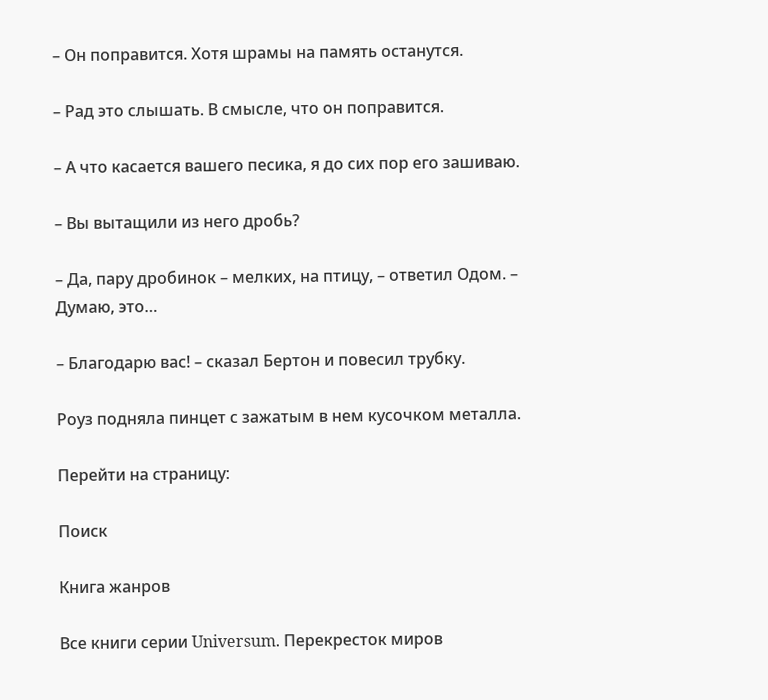– Он поправится. Хотя шрамы на память останутся.

– Рад это слышать. В смысле, что он поправится.

– А что касается вашего песика, я до сих пор его зашиваю.

– Вы вытащили из него дробь?

– Да, пару дробинок – мелких, на птицу, – ответил Одом. – Думаю, это…

– Благодарю вас! – сказал Бертон и повесил трубку.

Роуз подняла пинцет с зажатым в нем кусочком металла.

Перейти на страницу:

Поиск

Книга жанров

Все книги серии Universum. Перекресток миров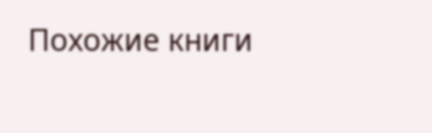Похожие книги